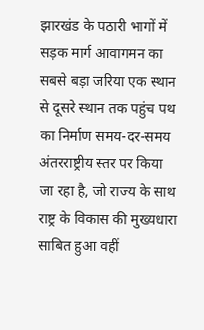झारखंड के पठारी भागों में सड़क मार्ग आवागमन का सबसे बड़ा जरिया एक स्थान से दूसरे स्थान तक पहुंच पथ का निर्माण समय-दर-समय अंतरराष्ट्रीय स्तर पर किया जा रहा है, जो राज्य के साथ राष्ट्र के विकास की मुख्यधारा साबित हुआ वहीं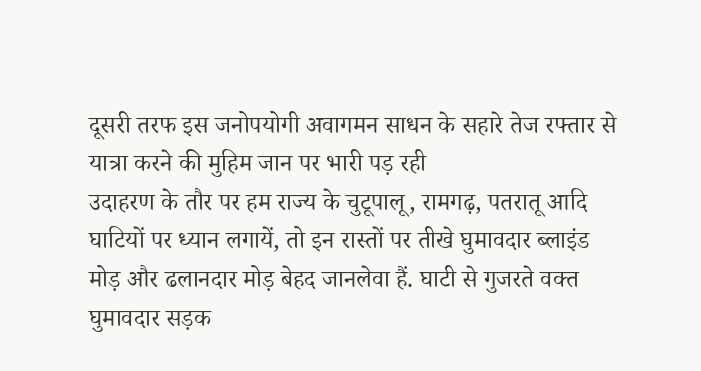दूसरी तरफ इस जनोपयोगी अवागमन साधन के सहारे तेज रफ्तार से यात्रा करने की मुहिम जान पर भारी पड़ रही
उदाहरण के तौर पर हम राज्य के चुटूपालू, रामगढ़, पतरातू आदि घाटियों पर ध्यान लगायें, तो इन रास्तों पर तीखे घुमावदार ब्लाइंड मोड़ और ढलानदार मोड़ बेहद जानलेवा हैं. घाटी से गुजरते वक्त घुमावदार सड़क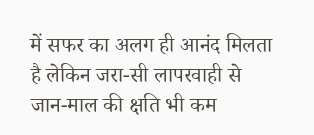में सफर का अलग ही आनंद मिलता है लेकिन जरा-सी लापरवाही से जान-माल की क्षति भी कम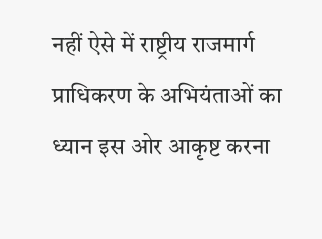नहीं ऐसे में राष्ट्रीय राजमार्ग प्राधिकरण के अभियंताओं का ध्यान इस ओर आकृष्ट करना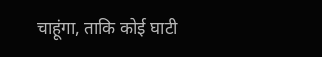चाहूंगा, ताकि कोई घाटी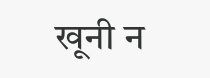खूनी न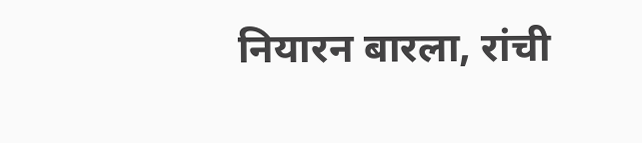नियारन बारला, रांची